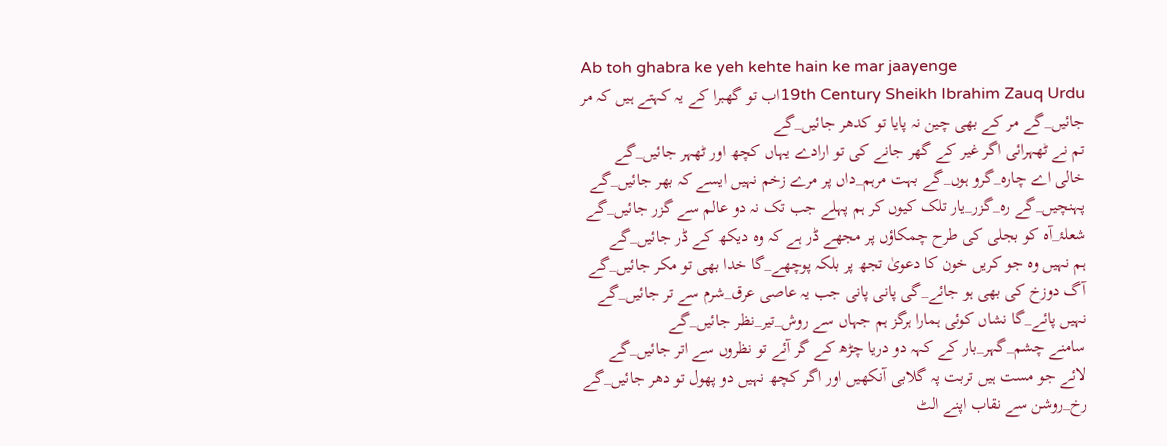Ab toh ghabra ke yeh kehte hain ke mar jaayenge
19th Century Sheikh Ibrahim Zauq Urduاب تو گھبرا کے یہ کہتے ہیں کہ مر جائیں_گے مر کے بھی چین نہ پایا تو کدھر جائیں_گے
تم نے ٹھہرائی اگر غیر کے گھر جانے کی تو ارادے یہاں کچھ اور ٹھہر جائیں_گے
خالی اے چارہ_گرو ہوں_گے بہت مرہم_داں پر مرے زخم نہیں ایسے کہ بھر جائیں_گے
پہنچیں_گے رہ_گزر_یار تلک کیوں کر ہم پہلے جب تک نہ دو عالم سے گزر جائیں_گے
شعلۂ_آہ کو بجلی کی طرح چمکاؤں پر مجھے ڈر ہے کہ وہ دیکھ کے ڈر جائیں_گے
ہم نہیں وہ جو کریں خون کا دعویٰ تجھ پر بلکہ پوچھے_گا خدا بھی تو مکر جائیں_گے
آگ دوزخ کی بھی ہو جائے_گی پانی پانی جب یہ عاصی عرق_شرم سے تر جائیں_گے
نہیں پائے_گا نشاں کوئی ہمارا ہرگز ہم جہاں سے روش_تیر_نظر جائیں_گے
سامنے چشم_گہر_بار کے کہہ دو دریا چڑھ کے گر آئے تو نظروں سے اتر جائیں_گے
لائے جو مست ہیں تربت پہ گلابی آنکھیں اور اگر کچھ نہیں دو پھول تو دھر جائیں_گے
رخ_روشن سے نقاب اپنے الٹ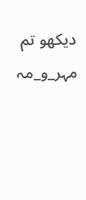دیکھو تم مہر_و_مہ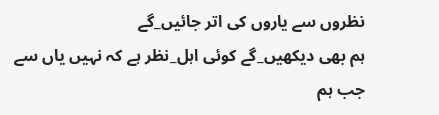نظروں سے یاروں کی اتر جائیں_گے
ہم بھی دیکھیں_گے کوئی اہل_نظر ہے کہ نہیں یاں سے جب ہم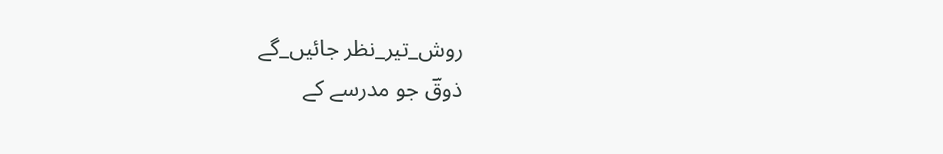روش_تیر_نظر جائیں_گے
ذوقؔ جو مدرسے کے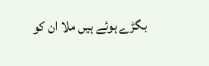بگڑے ہوئے ہیں ملا ان کو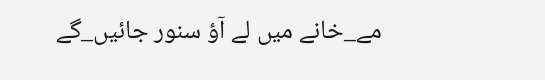مے_خانے میں لے آؤ سنور جائیں_گے